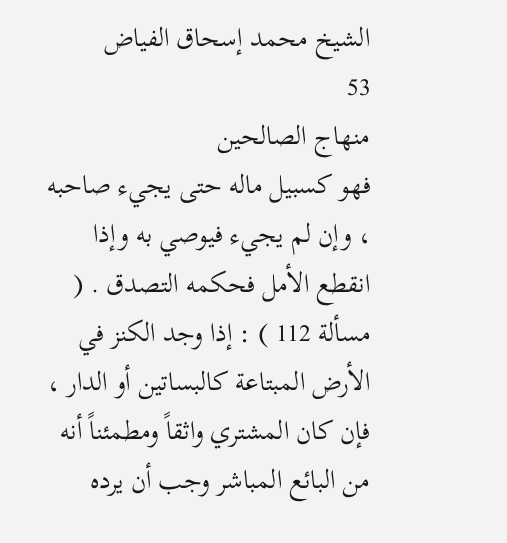الشيخ محمد إسحاق الفياض
53
منهاج الصالحين
فهو كسبيل ماله حتى يجيء صاحبه ، وإن لم يجيء فيوصي به وإذا انقطع الأمل فحكمه التصدق . ( مسألة 112 ) : إذا وجد الكنز في الأرض المبتاعة كالبساتين أو الدار ، فإن كان المشتري واثقاً ومطمئناً أنه من البائع المباشر وجب أن يرده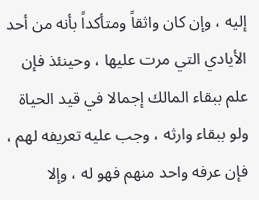إليه ، وإن كان واثقاً ومتأكداً بأنه من أحد الأيادي التي مرت عليها ، وحينئذ فإن علم ببقاء المالك إجمالا في قيد الحياة ولو ببقاء وارثه ، وجب عليه تعريفه لهم ، فإن عرفه واحد منهم فهو له ، وإلا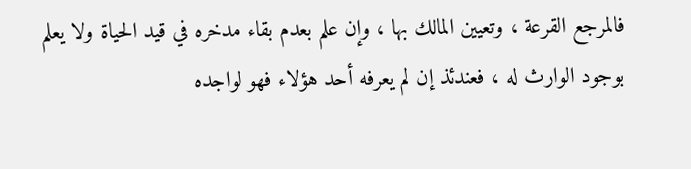فالمرجع القرعة ، وتعيين المالك بها ، وإن علم بعدم بقاء مدخره في قيد الحياة ولا يعلم بوجود الوارث له ، فعندئذ إن لم يعرفه أحد هؤلاء فهو لواجده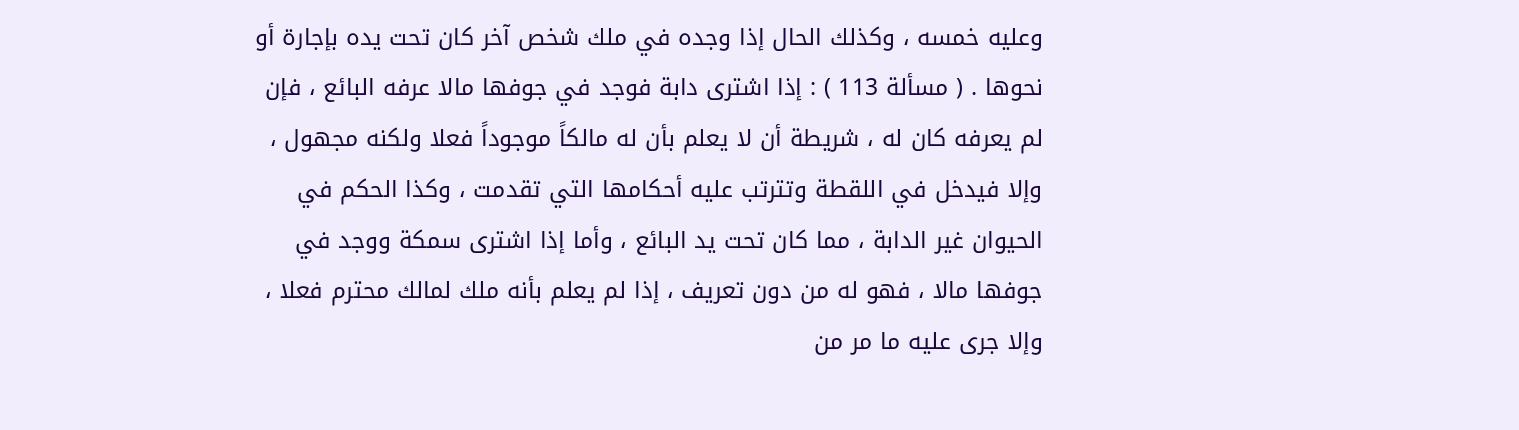وعليه خمسه ، وكذلك الحال إذا وجده في ملك شخص آخر كان تحت يده بإجارة أو نحوها . ( مسألة 113 ) : إذا اشترى دابة فوجد في جوفها مالا عرفه البائع ، فإن لم يعرفه كان له ، شريطة أن لا يعلم بأن له مالكاً موجوداً فعلا ولكنه مجهول ، وإلا فيدخل في اللقطة وتترتب عليه أحكامها التي تقدمت ، وكذا الحكم في الحيوان غير الدابة ، مما كان تحت يد البائع ، وأما إذا اشترى سمكة ووجد في جوفها مالا ، فهو له من دون تعريف ، إذا لم يعلم بأنه ملك لمالك محترم فعلا ، وإلا جرى عليه ما مر من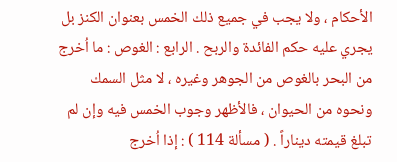الأحكام ، ولا يجب في جميع ذلك الخمس بعنوان الكنز بل يجري عليه حكم الفائدة والربح . الرابع : الغوص : ما اُخرج من البحر بالغوص من الجوهر وغيره ، لا مثل السمك ونحوه من الحيوان ، فالأظهر وجوب الخمس فيه وإن لم تبلغ قيمته ديناراً . ( مسألة 114 ) : إذا اُخرج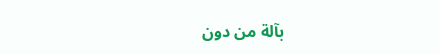بآلة من دون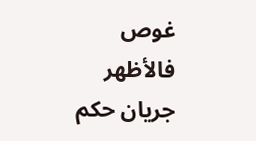غوص فالأظهر جريان حكم